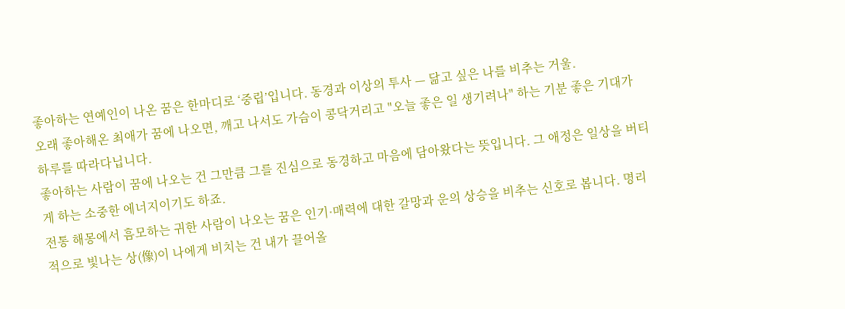좋아하는 연예인이 나온 꿈은 한마디로 ‘중립’입니다. 동경과 이상의 투사 — 닮고 싶은 나를 비추는 거울.
오래 좋아해온 최애가 꿈에 나오면, 깨고 나서도 가슴이 콩닥거리고 "오늘 좋은 일 생기려나" 하는 기분 좋은 기대가 하루를 따라다닙니다.
좋아하는 사람이 꿈에 나오는 건 그만큼 그를 진심으로 동경하고 마음에 담아왔다는 뜻입니다. 그 애정은 일상을 버티게 하는 소중한 에너지이기도 하죠.
전통 해몽에서 흠모하는 귀한 사람이 나오는 꿈은 인기·매력에 대한 갈망과 운의 상승을 비추는 신호로 봅니다. 명리적으로 빛나는 상(像)이 나에게 비치는 건 내가 끌어올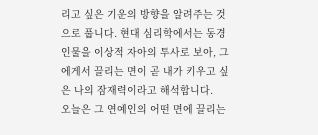리고 싶은 기운의 방향을 알려주는 것으로 풉니다. 현대 심리학에서는 동경 인물을 이상적 자아의 투사로 보아, 그에게서 끌리는 면이 곧 내가 키우고 싶은 나의 잠재력이라고 해석합니다.
오늘은 그 연예인의 어떤 면에 끌리는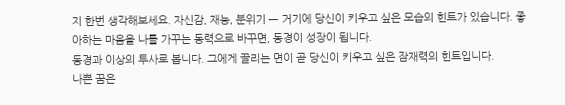지 한번 생각해보세요. 자신감, 재능, 분위기 — 거기에 당신이 키우고 싶은 모습의 힌트가 있습니다. 좋아하는 마음을 나를 가꾸는 동력으로 바꾸면, 동경이 성장이 됩니다.
동경과 이상의 투사로 봅니다. 그에게 끌리는 면이 곧 당신이 키우고 싶은 잠재력의 힌트입니다.
나쁜 꿈은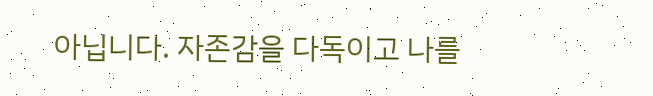아닙니다. 자존감을 다독이고 나를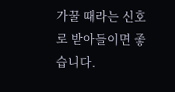가꿀 때라는 신호로 받아들이면 좋습니다.